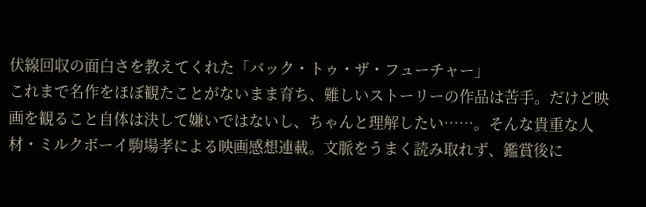伏線回収の面白さを教えてくれた「バック・トゥ・ザ・フューチャー」
これまで名作をほぼ観たことがないまま育ち、難しいストーリーの作品は苦手。だけど映画を観ること自体は決して嫌いではないし、ちゃんと理解したい……。そんな貴重な人材・ミルクボーイ駒場孝による映画感想連載。文脈をうまく読み取れず、鑑賞後に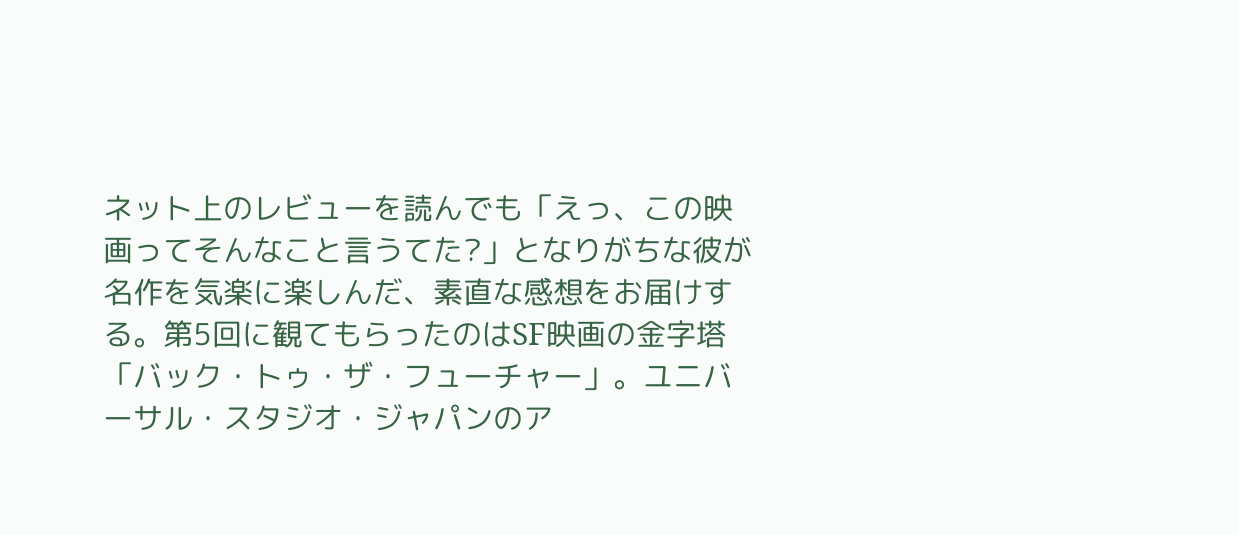ネット上のレビューを読んでも「えっ、この映画ってそんなこと言うてた?」となりがちな彼が名作を気楽に楽しんだ、素直な感想をお届けする。第5回に観てもらったのはSF映画の金字塔「バック・トゥ・ザ・フューチャー」。ユニバーサル・スタジオ・ジャパンのア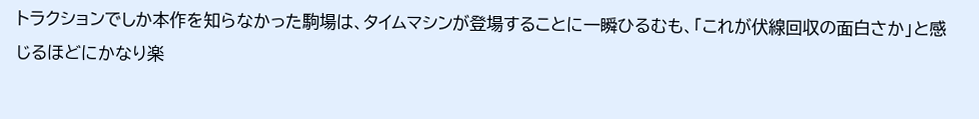トラクションでしか本作を知らなかった駒場は、タイムマシンが登場することに一瞬ひるむも、「これが伏線回収の面白さか」と感じるほどにかなり楽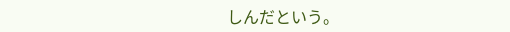しんだという。